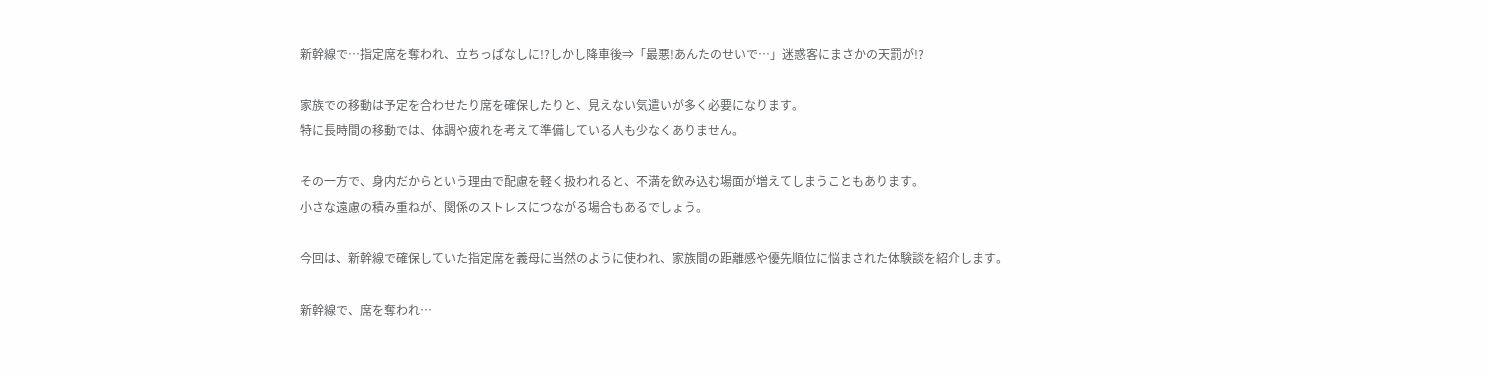新幹線で…指定席を奪われ、立ちっぱなしに!?しかし降車後⇒「最悪!あんたのせいで…」迷惑客にまさかの天罰が!?

家族での移動は予定を合わせたり席を確保したりと、見えない気遣いが多く必要になります。
特に長時間の移動では、体調や疲れを考えて準備している人も少なくありません。

その一方で、身内だからという理由で配慮を軽く扱われると、不満を飲み込む場面が増えてしまうこともあります。
小さな遠慮の積み重ねが、関係のストレスにつながる場合もあるでしょう。

今回は、新幹線で確保していた指定席を義母に当然のように使われ、家族間の距離感や優先順位に悩まされた体験談を紹介します。

新幹線で、席を奪われ…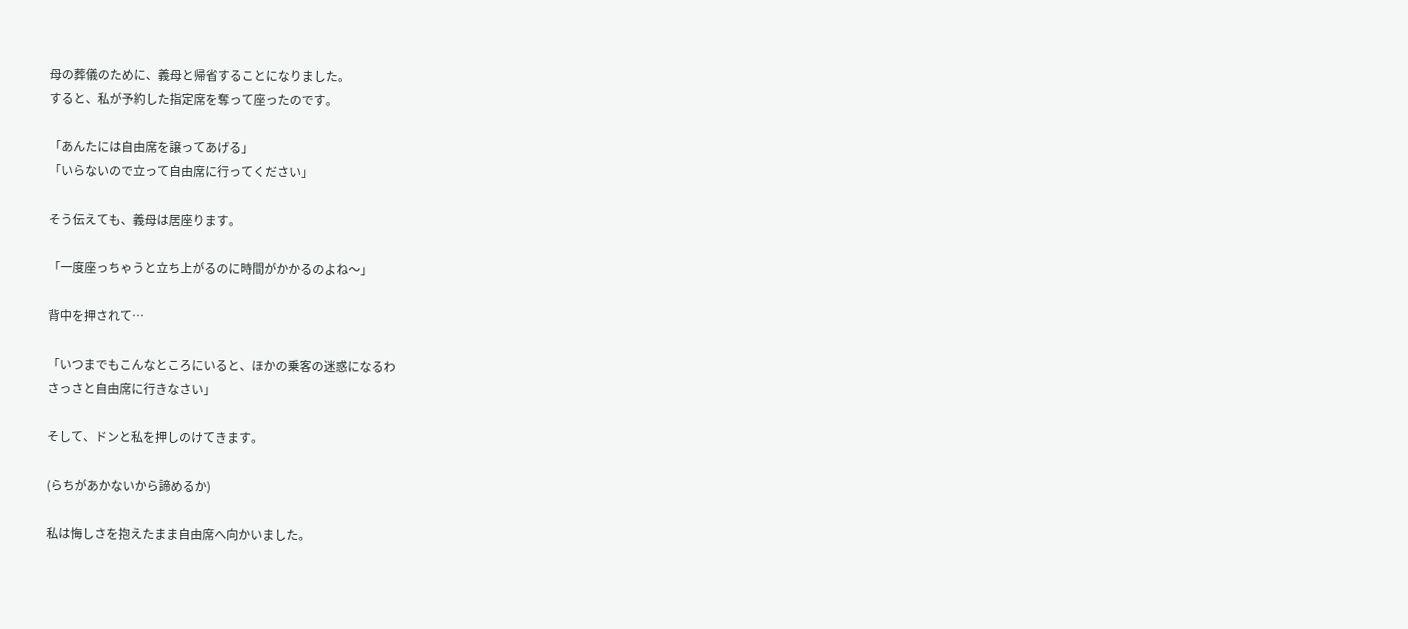母の葬儀のために、義母と帰省することになりました。
すると、私が予約した指定席を奪って座ったのです。

「あんたには自由席を譲ってあげる」
「いらないので立って自由席に行ってください」

そう伝えても、義母は居座ります。

「一度座っちゃうと立ち上がるのに時間がかかるのよね〜」

背中を押されて…

「いつまでもこんなところにいると、ほかの乗客の迷惑になるわ
さっさと自由席に行きなさい」

そして、ドンと私を押しのけてきます。

(らちがあかないから諦めるか)

私は悔しさを抱えたまま自由席へ向かいました。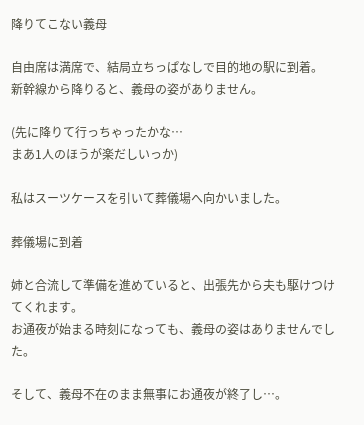降りてこない義母

自由席は満席で、結局立ちっぱなしで目的地の駅に到着。
新幹線から降りると、義母の姿がありません。

(先に降りて行っちゃったかな…
まあ1人のほうが楽だしいっか)

私はスーツケースを引いて葬儀場へ向かいました。

葬儀場に到着

姉と合流して準備を進めていると、出張先から夫も駆けつけてくれます。
お通夜が始まる時刻になっても、義母の姿はありませんでした。

そして、義母不在のまま無事にお通夜が終了し…。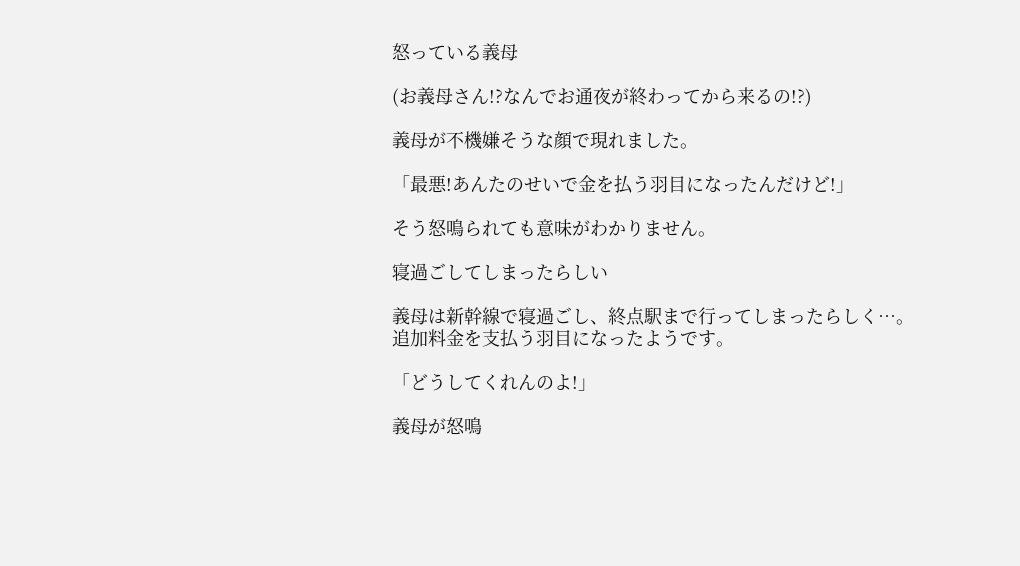怒っている義母

(お義母さん!?なんでお通夜が終わってから来るの!?)

義母が不機嫌そうな顔で現れました。

「最悪!あんたのせいで金を払う羽目になったんだけど!」

そう怒鳴られても意味がわかりません。

寝過ごしてしまったらしい

義母は新幹線で寝過ごし、終点駅まで行ってしまったらしく…。
追加料金を支払う羽目になったようです。

「どうしてくれんのよ!」

義母が怒鳴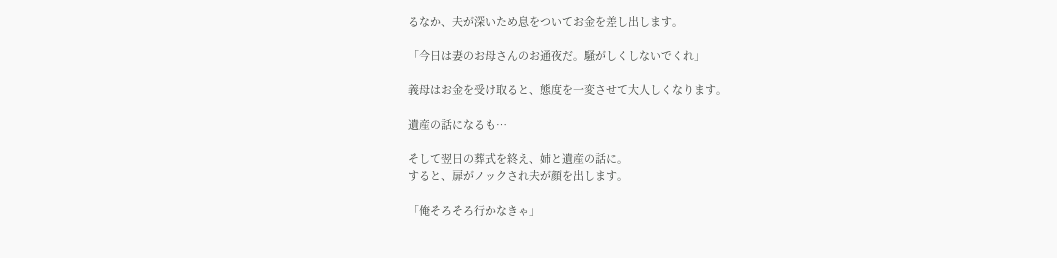るなか、夫が深いため息をついてお金を差し出します。

「今日は妻のお母さんのお通夜だ。騒がしくしないでくれ」

義母はお金を受け取ると、態度を一変させて大人しくなります。

遺産の話になるも…

そして翌日の葬式を終え、姉と遺産の話に。
すると、扉がノックされ夫が顔を出します。

「俺そろそろ行かなきゃ」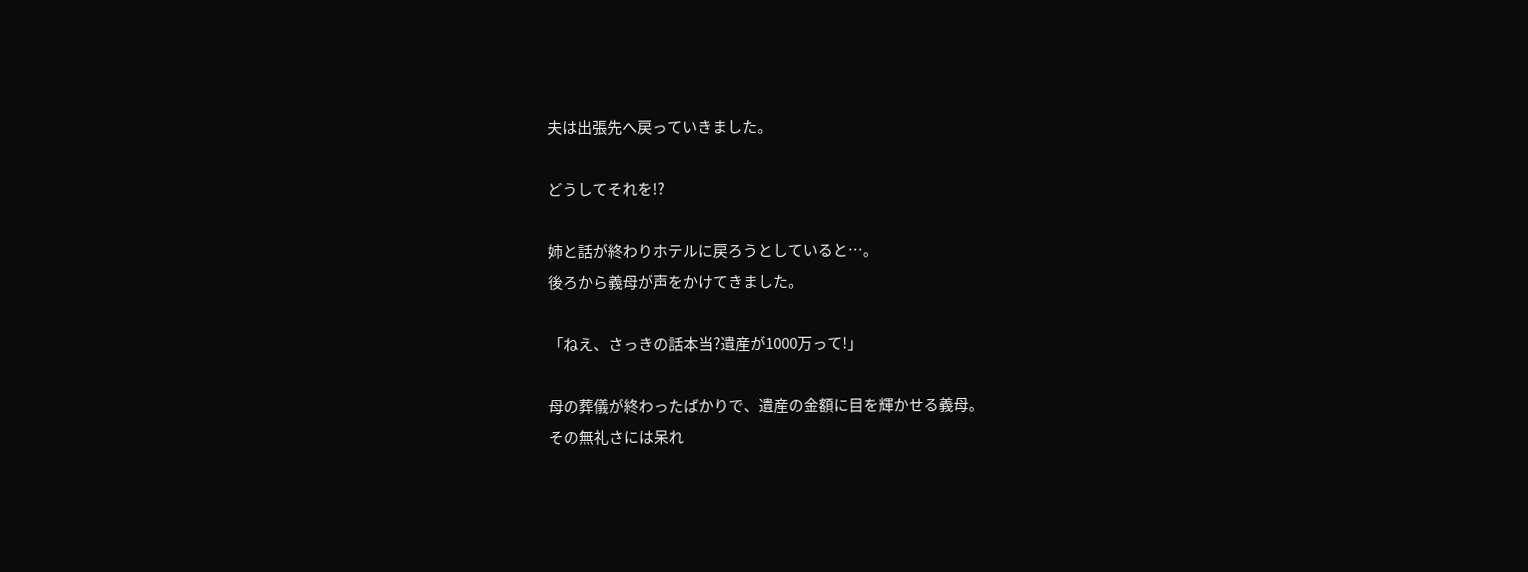夫は出張先へ戻っていきました。

どうしてそれを!?

姉と話が終わりホテルに戻ろうとしていると…。
後ろから義母が声をかけてきました。

「ねえ、さっきの話本当?遺産が1000万って!」

母の葬儀が終わったばかりで、遺産の金額に目を輝かせる義母。
その無礼さには呆れ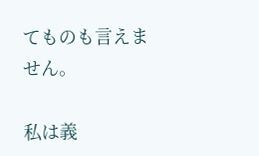てものも言えません。

私は義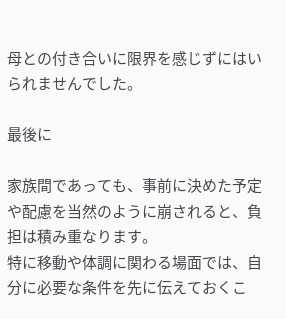母との付き合いに限界を感じずにはいられませんでした。

最後に

家族間であっても、事前に決めた予定や配慮を当然のように崩されると、負担は積み重なります。
特に移動や体調に関わる場面では、自分に必要な条件を先に伝えておくこ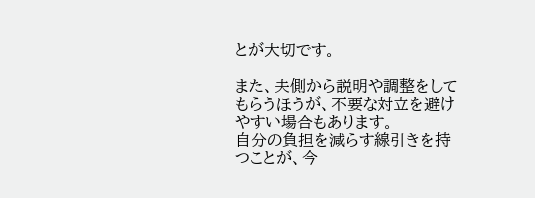とが大切です。

また、夫側から説明や調整をしてもらうほうが、不要な対立を避けやすい場合もあります。
自分の負担を減らす線引きを持つことが、今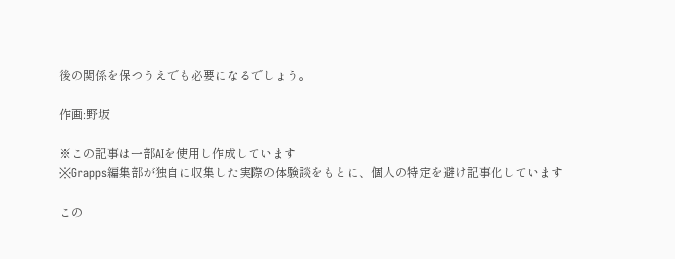後の関係を保つうえでも必要になるでしょう。

作画:野坂

※この記事は一部AIを使用し作成しています
※Grapps編集部が独自に収集した実際の体験談をもとに、個人の特定を避け記事化しています

この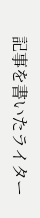記事を書いたライター